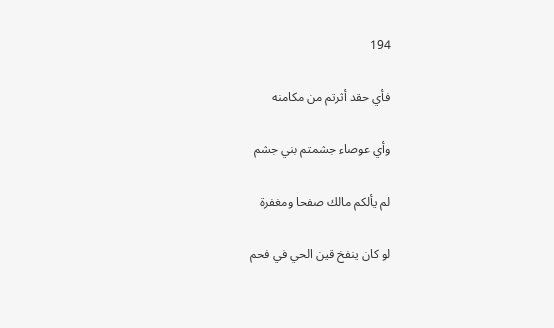194

فأي حقد أثرتم من مكامنه

وأي عوصاء جشمتم بني جشم

لم يألكم مالك صفحا ومغفرة

لو كان ينفخ قين الحي في فحم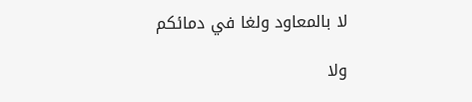لا بالمعاود ولغا في دمائكم

ولا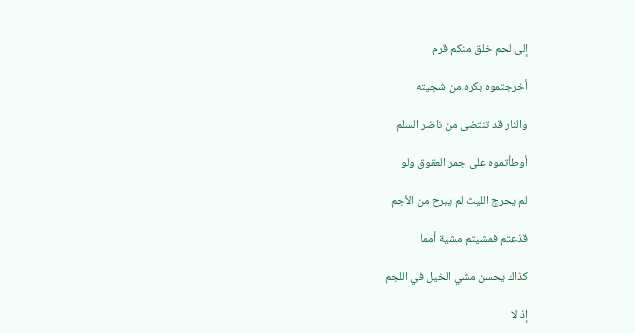إلى لحم خلق منكم قرم

أخرجتموه بكره من شجيته

والنار قد تنتضى من ناضر السلم

أوطأتموه على جمر العقوق ولو

لم يحرج الليث لم يبرح من الأجم

قذعتم فمشيتم مشية أمما

كذاك يحسن مشي الخيل في اللجم

إذ لا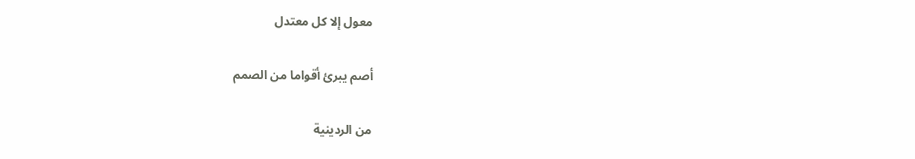معول إلا كل معتدل

أصم يبرئ أقواما من الصمم

من الردينية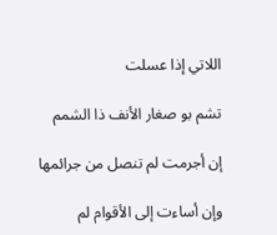اللاتي إذا عسلت

تشم بو صغار الأنف ذا الشمم

إن أجرمت لم تنصل من جرائمها

وإن أساءت إلى الأقوام لم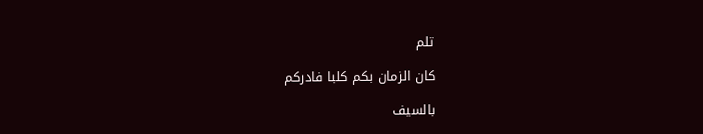تلم

كان الزمان بكم كلبا فادركم

بالسيف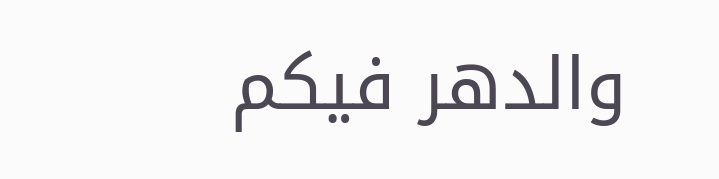والدهر فيكم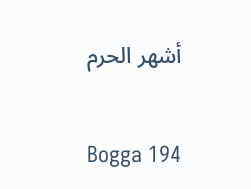أشهر الحرم

Bogga 194